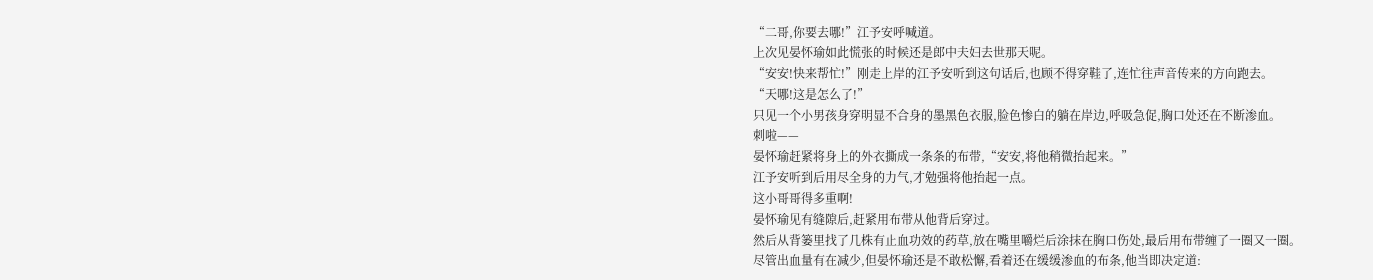“二哥,你要去哪!”江予安呼喊道。
上次见晏怀瑜如此慌张的时候还是郎中夫妇去世那天呢。
“安安!快来帮忙!”刚走上岸的江予安听到这句话后,也顾不得穿鞋了,连忙往声音传来的方向跑去。
“天哪!这是怎么了!”
只见一个小男孩身穿明显不合身的墨黑色衣服,脸色惨白的躺在岸边,呼吸急促,胸口处还在不断渗血。
刺啦——
晏怀瑜赶紧将身上的外衣撕成一条条的布带,“安安,将他稍微抬起来。”
江予安听到后用尽全身的力气,才勉强将他抬起一点。
这小哥哥得多重啊!
晏怀瑜见有缝隙后,赶紧用布带从他背后穿过。
然后从背篓里找了几株有止血功效的药草,放在嘴里嚼烂后涂抹在胸口伤处,最后用布带缠了一圈又一圈。
尽管出血量有在减少,但晏怀瑜还是不敢松懈,看着还在缓缓渗血的布条,他当即决定道: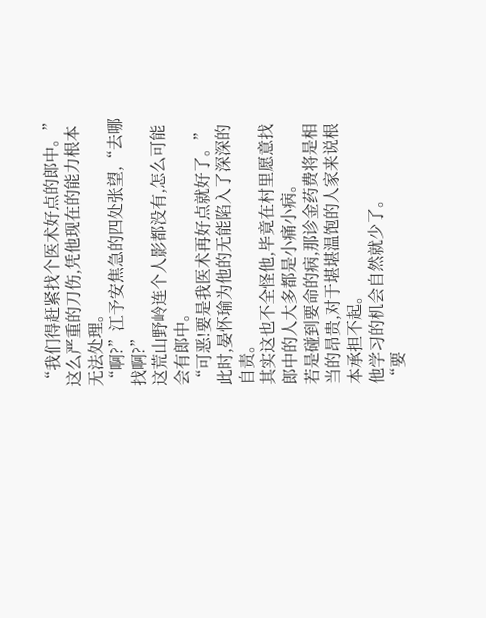“我们得赶紧找个医术好点的郎中。”
这么严重的刀伤,凭他现在的能力根本无法处理。
“啊?”江予安焦急的四处张望,“去哪找啊?”
这荒山野岭连个人影都没有,怎么可能会有郎中。
“可恶!要是我医术再好点就好了。”此时,晏怀瑜为他的无能陷入了深深的自责。
其实这也不全怪他,毕竟在村里愿意找郎中的人大多都是小痛小病。
若是碰到要命的病,那诊金药费将是相当的昂贵,对于堪堪温饱的人家来说根本承担不起。
他学习的机会自然就少了。
“要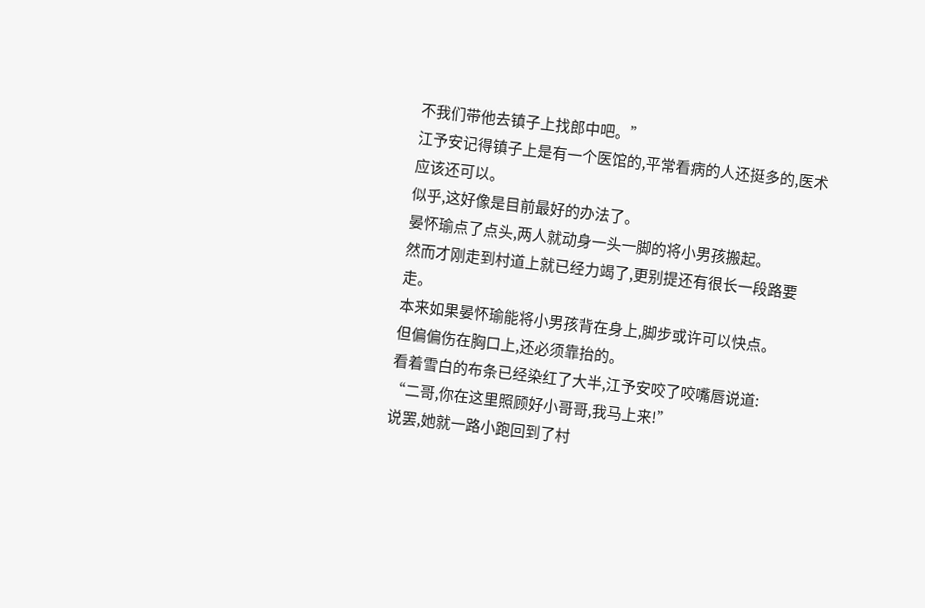不我们带他去镇子上找郎中吧。”
江予安记得镇子上是有一个医馆的,平常看病的人还挺多的,医术应该还可以。
似乎,这好像是目前最好的办法了。
晏怀瑜点了点头,两人就动身一头一脚的将小男孩搬起。
然而才刚走到村道上就已经力竭了,更别提还有很长一段路要走。
本来如果晏怀瑜能将小男孩背在身上,脚步或许可以快点。
但偏偏伤在胸口上,还必须靠抬的。
看着雪白的布条已经染红了大半,江予安咬了咬嘴唇说道:
“二哥,你在这里照顾好小哥哥,我马上来!”
说罢,她就一路小跑回到了村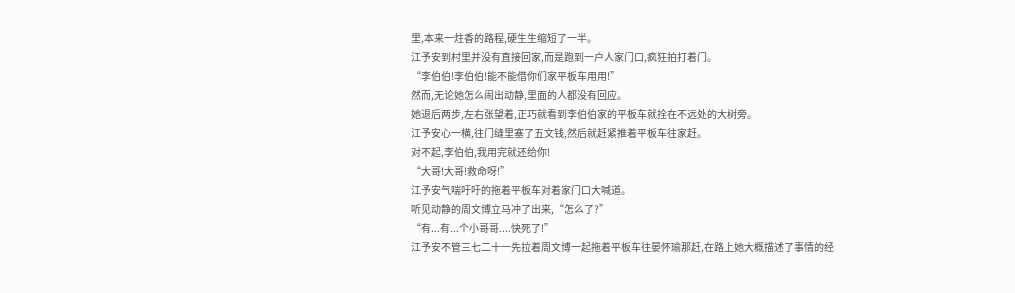里,本来一炷香的路程,硬生生缩短了一半。
江予安到村里并没有直接回家,而是跑到一户人家门口,疯狂拍打着门。
“李伯伯!李伯伯!能不能借你们家平板车用用!”
然而,无论她怎么闹出动静,里面的人都没有回应。
她退后两步,左右张望着,正巧就看到李伯伯家的平板车就拴在不远处的大树旁。
江予安心一横,往门缝里塞了五文钱,然后就赶紧推着平板车往家赶。
对不起,李伯伯,我用完就还给你!
“大哥!大哥!救命呀!”
江予安气喘吁吁的拖着平板车对着家门口大喊道。
听见动静的周文博立马冲了出来,“怎么了?”
“有...有...个小哥哥....快死了!”
江予安不管三七二十一先拉着周文博一起拖着平板车往晏怀瑜那赶,在路上她大概描述了事情的经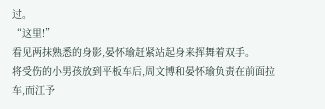过。
“这里!”
看见两抹熟悉的身影,晏怀瑜赶紧站起身来挥舞着双手。
将受伤的小男孩放到平板车后,周文博和晏怀瑜负责在前面拉车,而江予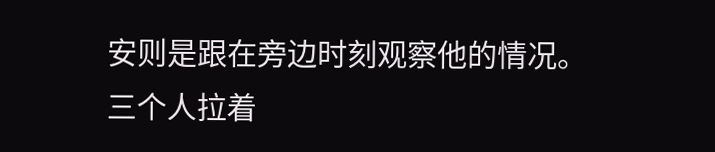安则是跟在旁边时刻观察他的情况。
三个人拉着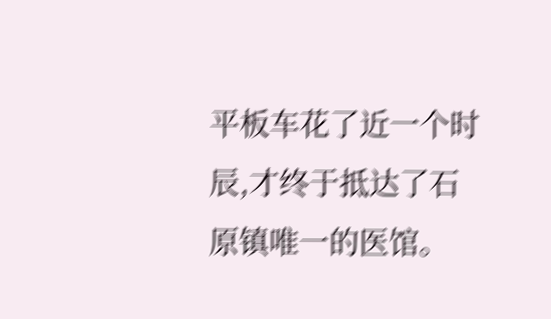平板车花了近一个时辰,才终于抵达了石原镇唯一的医馆。